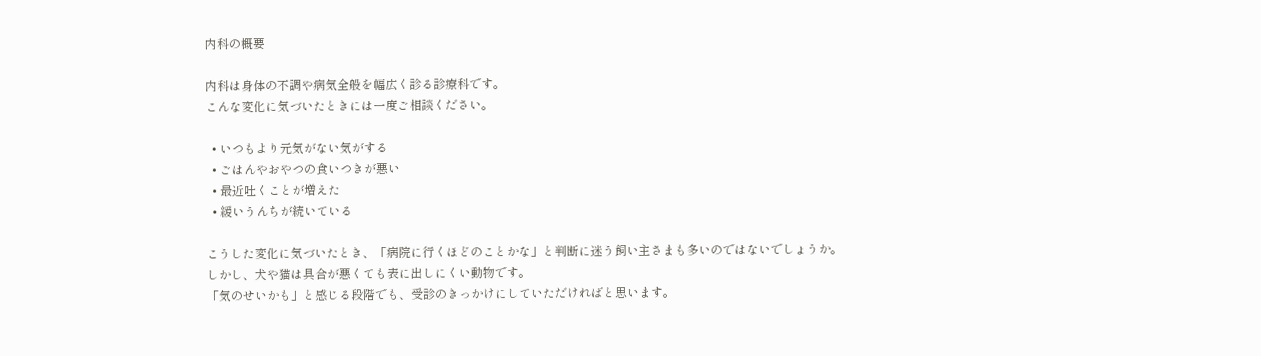内科の概要

内科は身体の不調や病気全般を幅広く診る診療科です。
こんな変化に気づいたときには一度ご相談ください。

  • いつもより元気がない気がする
  • ごはんやおやつの食いつきが悪い
  • 最近吐くことが増えた
  • 緩いうんちが続いている

こうした変化に気づいたとき、「病院に行くほどのことかな」と判断に迷う飼い主さまも多いのではないでしょうか。
しかし、犬や猫は具合が悪くても表に出しにくい動物です。
「気のせいかも」と感じる段階でも、受診のきっかけにしていただければと思います。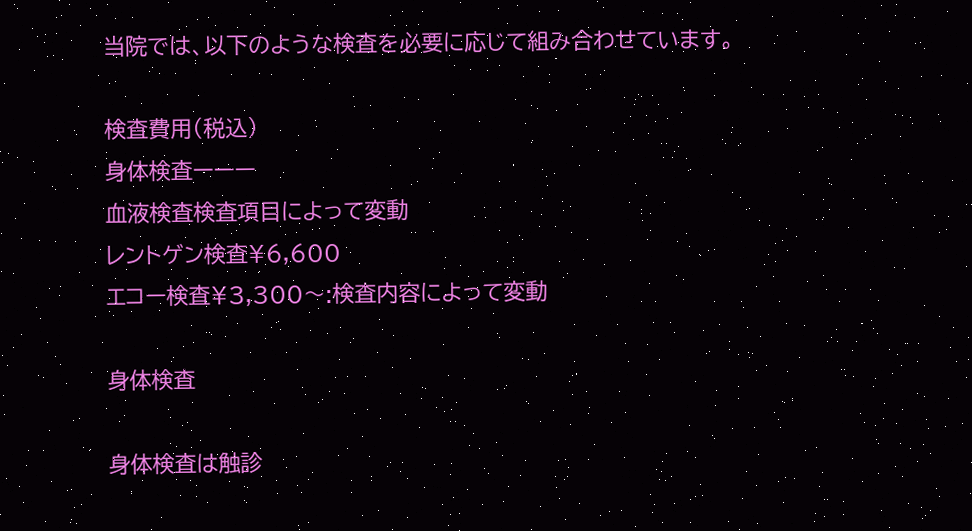当院では、以下のような検査を必要に応じて組み合わせています。

検査費用(税込)
身体検査ーーー
血液検査検査項目によって変動
レントゲン検査¥6,600
エコー検査¥3,300〜:検査内容によって変動

身体検査

身体検査は触診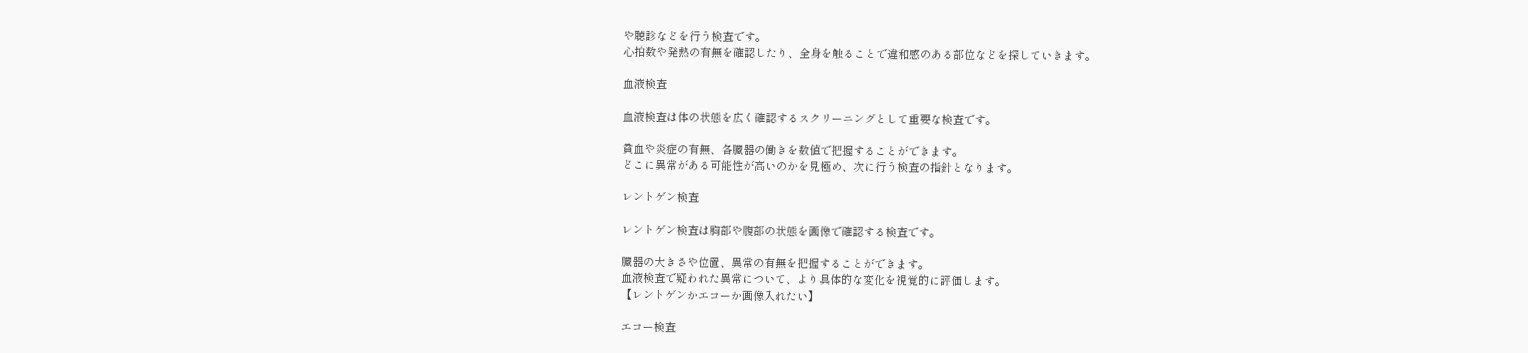や聴診などを行う検査です。
心拍数や発熱の有無を確認したり、全身を触ることで違和感のある部位などを探していきます。

血液検査

血液検査は体の状態を広く確認するスクリーニングとして重要な検査です。

貧血や炎症の有無、各臓器の働きを数値で把握することができます。
どこに異常がある可能性が高いのかを見極め、次に行う検査の指針となります。

レントゲン検査

レントゲン検査は胸部や腹部の状態を画像で確認する検査です。

臓器の大きさや位置、異常の有無を把握することができます。
血液検査で疑われた異常について、より具体的な変化を視覚的に評価します。
【レントゲンかエコーか画像入れたい】

エコー検査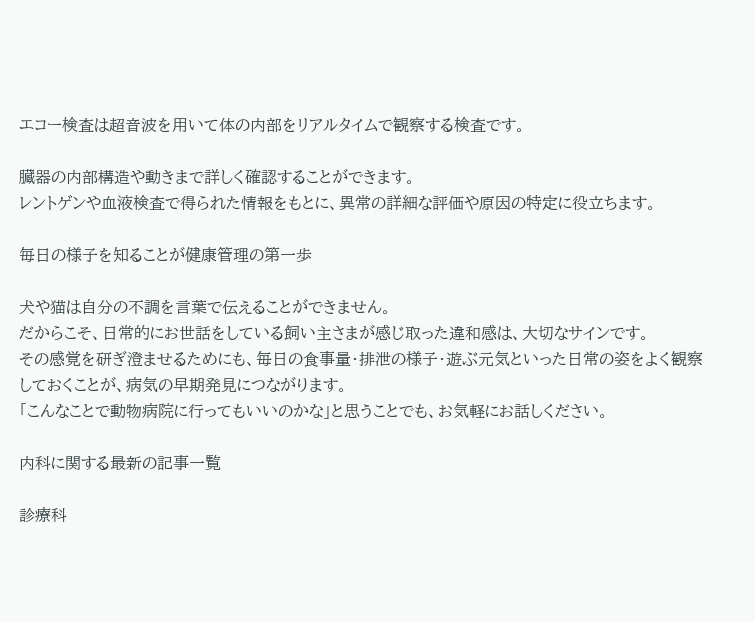エコー検査は超音波を用いて体の内部をリアルタイムで観察する検査です。

臓器の内部構造や動きまで詳しく確認することができます。
レントゲンや血液検査で得られた情報をもとに、異常の詳細な評価や原因の特定に役立ちます。

毎日の様子を知ることが健康管理の第一歩

犬や猫は自分の不調を言葉で伝えることができません。
だからこそ、日常的にお世話をしている飼い主さまが感じ取った違和感は、大切なサインです。
その感覚を研ぎ澄ませるためにも、毎日の食事量・排泄の様子・遊ぶ元気といった日常の姿をよく観察しておくことが、病気の早期発見につながります。
「こんなことで動物病院に行ってもいいのかな」と思うことでも、お気軽にお話しください。

内科に関する最新の記事一覧

診療科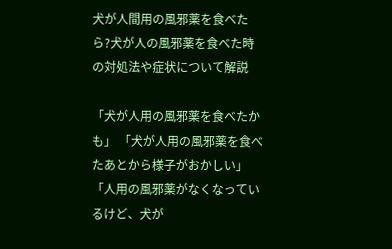犬が人間用の風邪薬を食べたら?犬が人の風邪薬を食べた時の対処法や症状について解説

「犬が人用の風邪薬を食べたかも」 「犬が人用の風邪薬を食べたあとから様子がおかしい」 「人用の風邪薬がなくなっているけど、犬が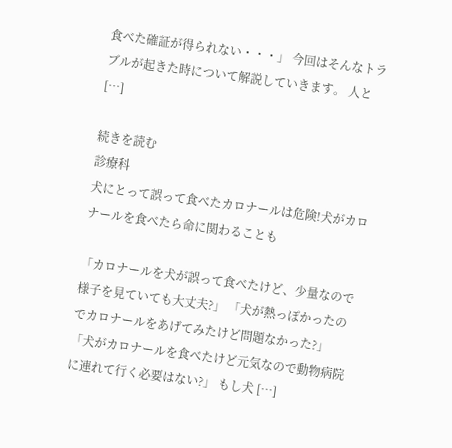食べた確証が得られない・・・」 今回はそんなトラブルが起きた時について解説していきます。 人と […]

続きを読む
診療科
犬にとって誤って食べたカロナールは危険!犬がカロナールを食べたら命に関わることも

「カロナールを犬が誤って食べたけど、少量なので様子を見ていても大丈夫?」 「犬が熱っぽかったのでカロナールをあげてみたけど問題なかった?」 「犬がカロナールを食べたけど元気なので動物病院に連れて行く必要はない?」 もし犬 […]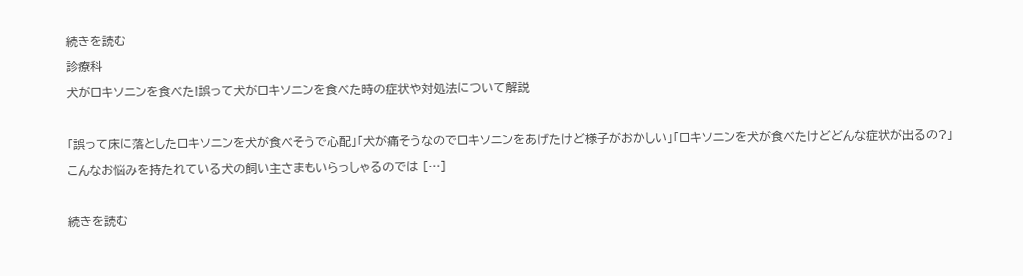続きを読む
診療科
犬がロキソニンを食べた!誤って犬がロキソニンを食べた時の症状や対処法について解説

「誤って床に落としたロキソニンを犬が食べそうで心配」「犬が痛そうなのでロキソニンをあげたけど様子がおかしい」「ロキソニンを犬が食べたけどどんな症状が出るの?」 こんなお悩みを持たれている犬の飼い主さまもいらっしゃるのでは […]

続きを読む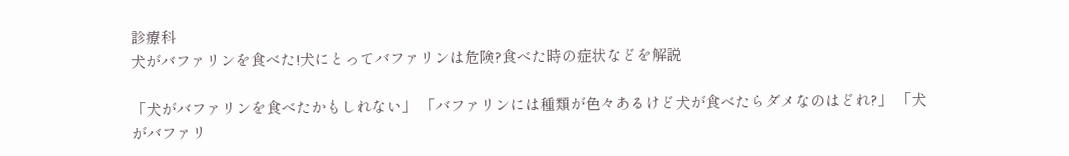診療科
犬がバファリンを食べた!犬にとってバファリンは危険?食べた時の症状などを解説

「犬がバファリンを食べたかもしれない」 「バファリンには種類が色々あるけど犬が食べたらダメなのはどれ?」 「犬がバファリ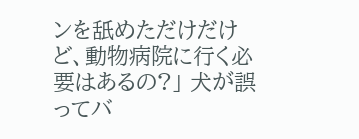ンを舐めただけだけど、動物病院に行く必要はあるの?」 犬が誤ってバ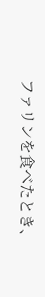ファリンを食べたとき、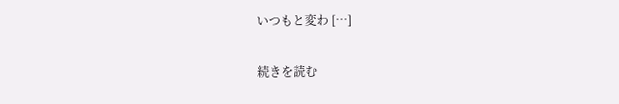いつもと変わ […]

続きを読む